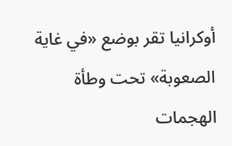أوكرانيا تقر بوضع «في غاية الصعوبة» تحت وطأة الهجمات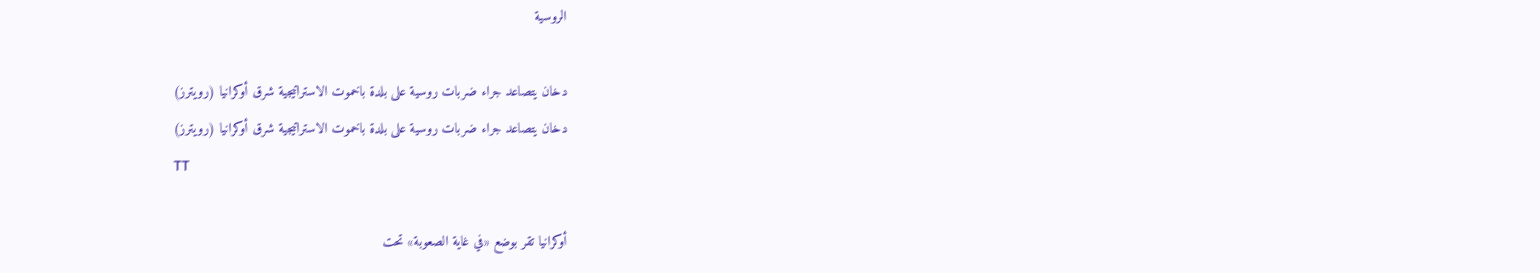الروسية

دخان يتصاعد جراء ضربات روسية على بلدة باخموت الاستراتيجية شرق أوكرانيا (رويترز)
دخان يتصاعد جراء ضربات روسية على بلدة باخموت الاستراتيجية شرق أوكرانيا (رويترز)
TT

أوكرانيا تقر بوضع «في غاية الصعوبة» تحت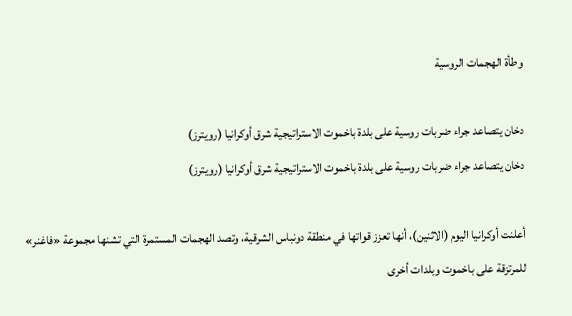وطأة الهجمات الروسية

دخان يتصاعد جراء ضربات روسية على بلدة باخموت الاستراتيجية شرق أوكرانيا (رويترز)
دخان يتصاعد جراء ضربات روسية على بلدة باخموت الاستراتيجية شرق أوكرانيا (رويترز)

أعلنت أوكرانيا اليوم (الاثنين)، أنها تعزز قواتها في منطقة دونباس الشرقية، وتصد الهجمات المستمرة التي تشنها مجموعة «فاغنر» للمرتزقة على باخموت وبلدات أخرى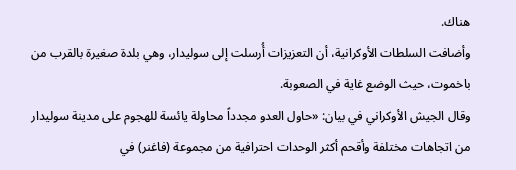هناك.
وأضافت السلطات الأوكرانية، أن التعزيزات أُرسلت إلى سوليدار، وهي بلدة صغيرة بالقرب من باخموت، حيث الوضع غاية في الصعوبة.
وقال الجيش الأوكراني في بيان: «حاول العدو مجدداً محاولة يائسة للهجوم على مدينة سوليدار من اتجاهات مختلفة وأقحم أكثر الوحدات احترافية من مجموعة (فاغنر) في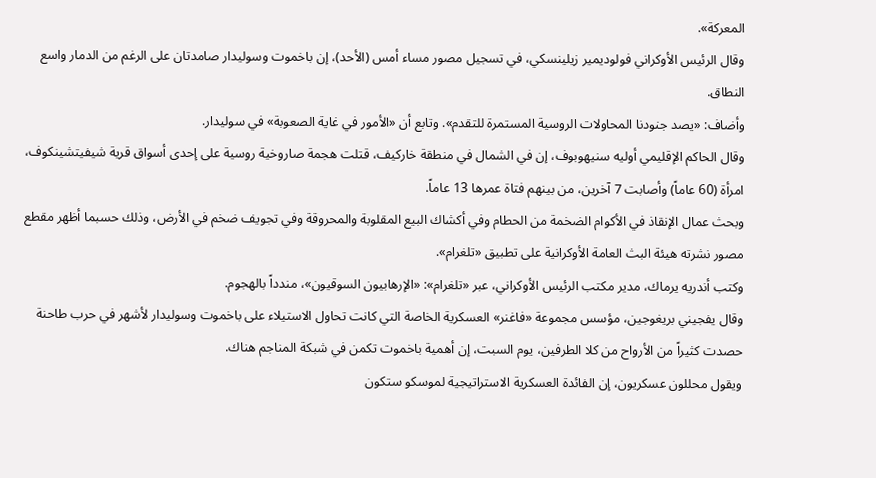المعركة».
وقال الرئيس الأوكراني فولوديمير زيلينسكي، في تسجيل مصور مساء أمس (الأحد)، إن باخموت وسوليدار صامدتان على الرغم من الدمار واسع النطاق.
وأضاف: «يصد جنودنا المحاولات الروسية المستمرة للتقدم». وتابع أن «الأمور في غاية الصعوبة» في سوليدار.
وقال الحاكم الإقليمي أوليه سنيهوبوف، إن في الشمال في منطقة خاركيف، قتلت هجمة صاروخية روسية على إحدى أسواق قرية شيفيتشينكوف، امرأة (60 عاماً) وأصابت 7 آخرين، من بينهم فتاة عمرها 13 عاماً.
وبحث عمال الإنقاذ في الأكوام الضخمة من الحطام وفي أكشاك البيع المقلوبة والمحروقة وفي تجويف ضخم في الأرض، وذلك حسبما أظهر مقطع مصور نشرته هيئة البث العامة الأوكرانية على تطبيق «تلغرام».
وكتب أندريه يرماك، مدير مكتب الرئيس الأوكراني، عبر «تلغرام»: «الإرهابيون السوقيون»، مندداً بالهجوم.
وقال يفجيني بريغوجين، مؤسس مجموعة «فاغنر» العسكرية الخاصة التي كانت تحاول الاستيلاء على باخموت وسوليدار لأشهر في حرب طاحنة حصدت كثيراً من الأرواح من كلا الطرفين، يوم السبت، إن أهمية باخموت تكمن في شبكة المناجم هناك.
ويقول محللون عسكريون، إن الفائدة العسكرية الاستراتيجية لموسكو ستكون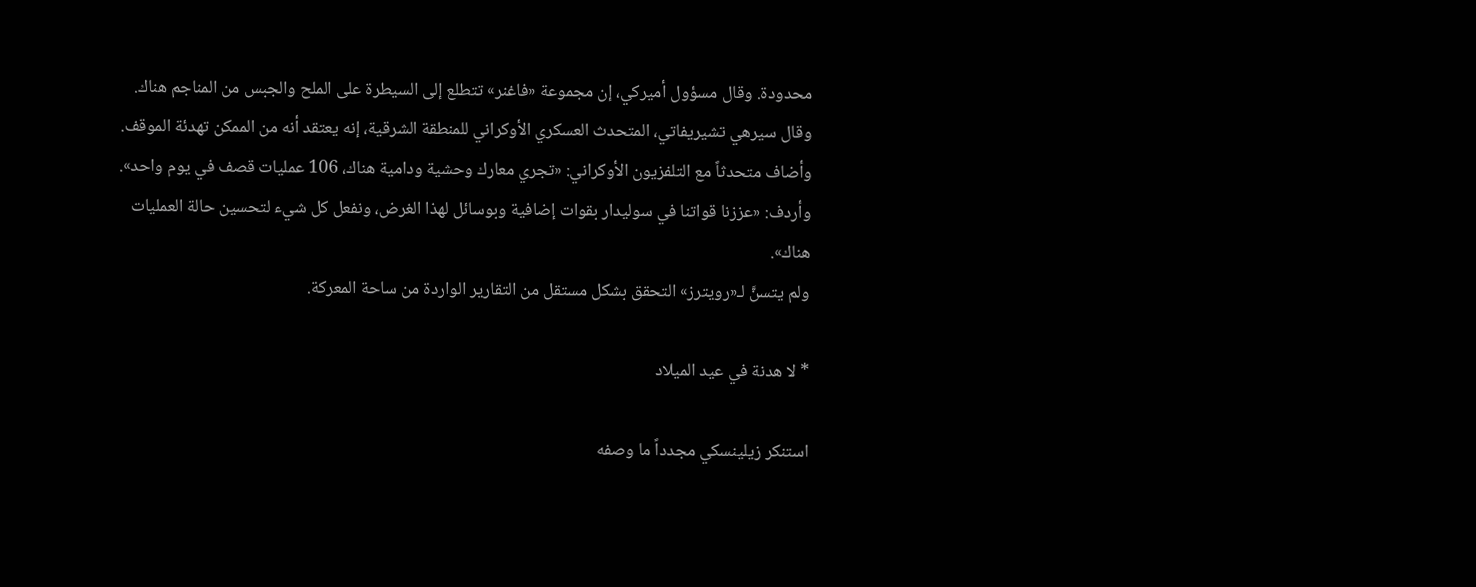محدودة. وقال مسؤول أميركي، إن مجموعة «فاغنر» تتطلع إلى السيطرة على الملح والجبس من المناجم هناك.
وقال سيرهي تشيريفاتي، المتحدث العسكري الأوكراني للمنطقة الشرقية، إنه يعتقد أنه من الممكن تهدئة الموقف.
وأضاف متحدثاً مع التلفزيون الأوكراني: «تجري معارك وحشية ودامية هناك، 106 عمليات قصف في يوم واحد».
وأردف: «عززنا قواتنا في سوليدار بقوات إضافية وبوسائل لهذا الغرض، ونفعل كل شيء لتحسين حالة العمليات هناك».
ولم يتسنَّ لـ«رويترز» التحقق بشكل مستقل من التقارير الواردة من ساحة المعركة.

* لا هدنة في عيد الميلاد

استنكر زيلينسكي مجدداً ما وصفه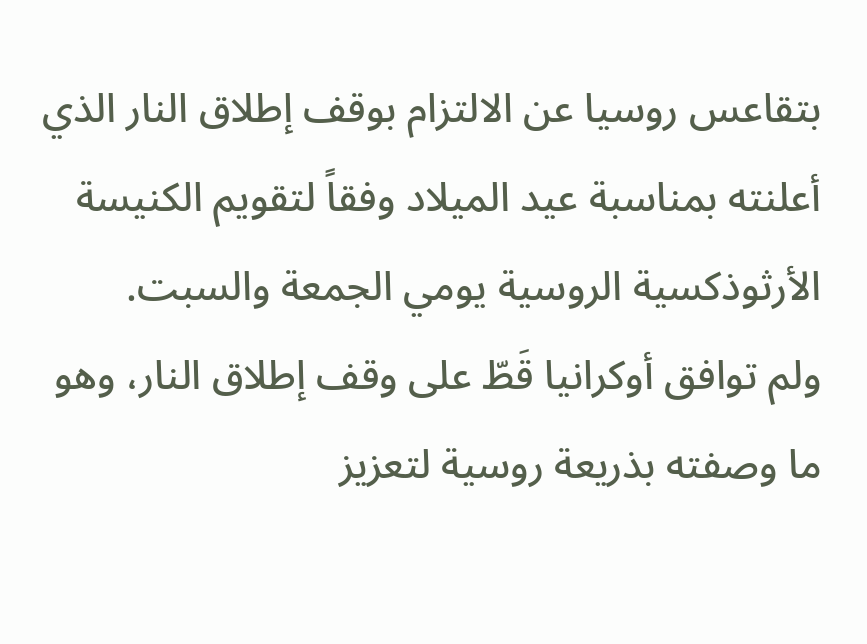بتقاعس روسيا عن الالتزام بوقف إطلاق النار الذي أعلنته بمناسبة عيد الميلاد وفقاً لتقويم الكنيسة الأرثوذكسية الروسية يومي الجمعة والسبت.
ولم توافق أوكرانيا قَطّ على وقف إطلاق النار، وهو ما وصفته بذريعة روسية لتعزيز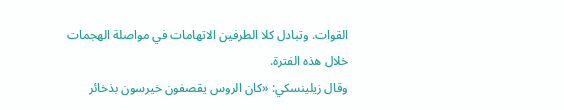القوات. وتبادل كلا الطرفين الاتهامات في مواصلة الهجمات خلال هذه الفترة.
وقال زيلينسكي: «كان الروس يقصفون خيرسون بذخائر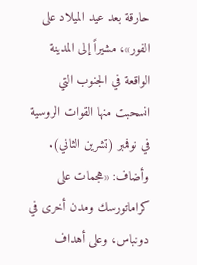حارقة بعد عيد الميلاد على الفور»، مشيراً إلى المدينة الواقعة في الجنوب التي انسحبت منها القوات الروسية في نوفمبر (تشرين الثاني).
وأضاف: «هجمات على كراماتورسك ومدن أخرى في دونباس، وعلى أهداف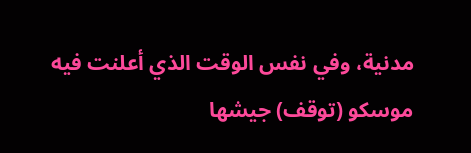مدنية، وفي نفس الوقت الذي أعلنت فيه موسكو (توقف) جيشها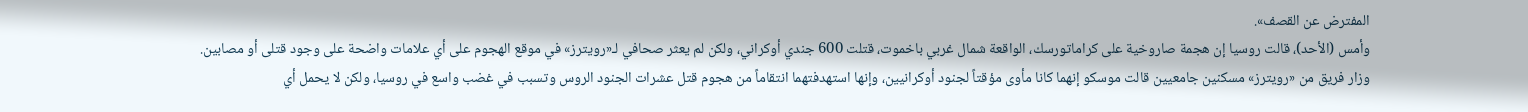المفترض عن القصف».
وأمس (الأحد)، قالت روسيا إن هجمة صاروخية على كراماتورسك، الواقعة شمال غربي باخموت، قتلت 600 جندي أوكراني، ولكن لم يعثر صحافي لـ«رويترز» في موقع الهجوم على أي علامات واضحة على وجود قتلى أو مصابين.
وزار فريق من «رويترز» مسكنين جامعيين قالت موسكو إنهما كانا مأوى مؤقتاً لجنود أوكرانيين، وإنها استهدفتهما انتقاماً من هجوم قتل عشرات الجنود الروس وتسبب في غضب واسع في روسيا، ولكن لا يحمل أي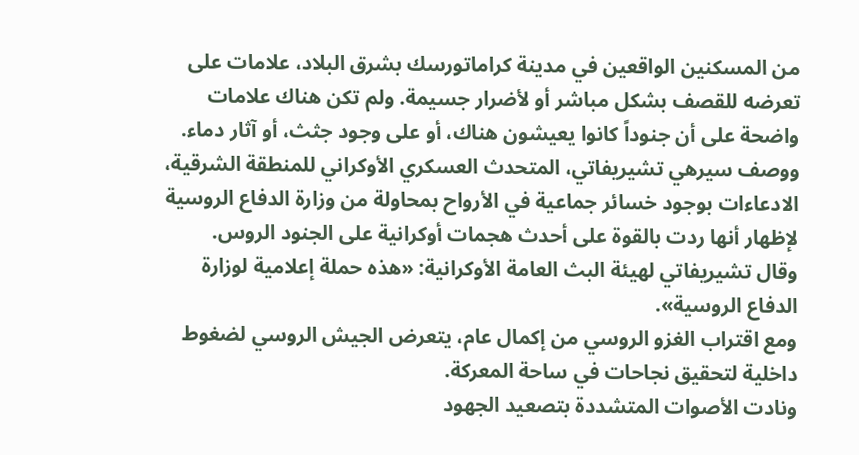من المسكنين الواقعين في مدينة كراماتورسك بشرق البلاد، علامات على تعرضه للقصف بشكل مباشر أو لأضرار جسيمة. ولم تكن هناك علامات واضحة على أن جنوداً كانوا يعيشون هناك، أو على وجود جثث، أو آثار دماء.
ووصف سيرهي تشيريفاتي، المتحدث العسكري الأوكراني للمنطقة الشرقية، الادعاءات بوجود خسائر جماعية في الأرواح بمحاولة من وزارة الدفاع الروسية لإظهار أنها ردت بالقوة على أحدث هجمات أوكرانية على الجنود الروس.
وقال تشيريفاتي لهيئة البث العامة الأوكرانية: «هذه حملة إعلامية لوزارة الدفاع الروسية».
ومع اقتراب الغزو الروسي من إكمال عام، يتعرض الجيش الروسي لضغوط داخلية لتحقيق نجاحات في ساحة المعركة.
ونادت الأصوات المتشددة بتصعيد الجهود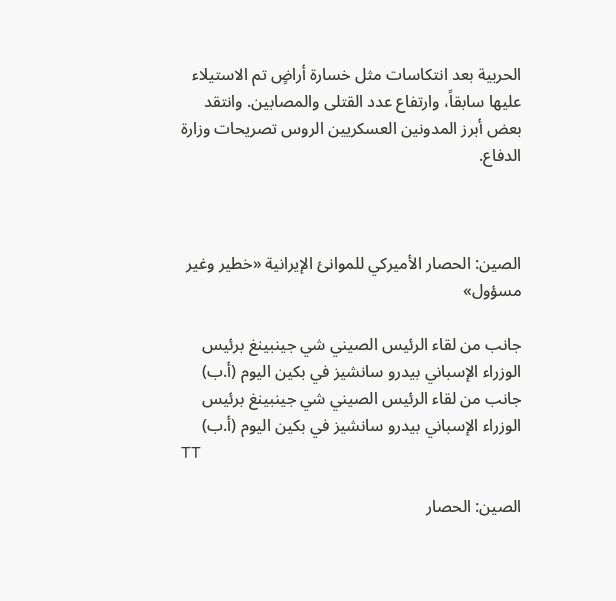الحربية بعد انتكاسات مثل خسارة أراضٍ تم الاستيلاء عليها سابقاً، وارتفاع عدد القتلى والمصابين. وانتقد بعض أبرز المدونين العسكريين الروس تصريحات وزارة الدفاع.



الصين: الحصار الأميركي للموانئ الإيرانية «خطير وغير مسؤول»

جانب من لقاء الرئيس الصيني شي جينبينغ برئيس الوزراء الإسباني بيدرو سانشيز في بكين اليوم (أ.ب)
جانب من لقاء الرئيس الصيني شي جينبينغ برئيس الوزراء الإسباني بيدرو سانشيز في بكين اليوم (أ.ب)
TT

الصين: الحصار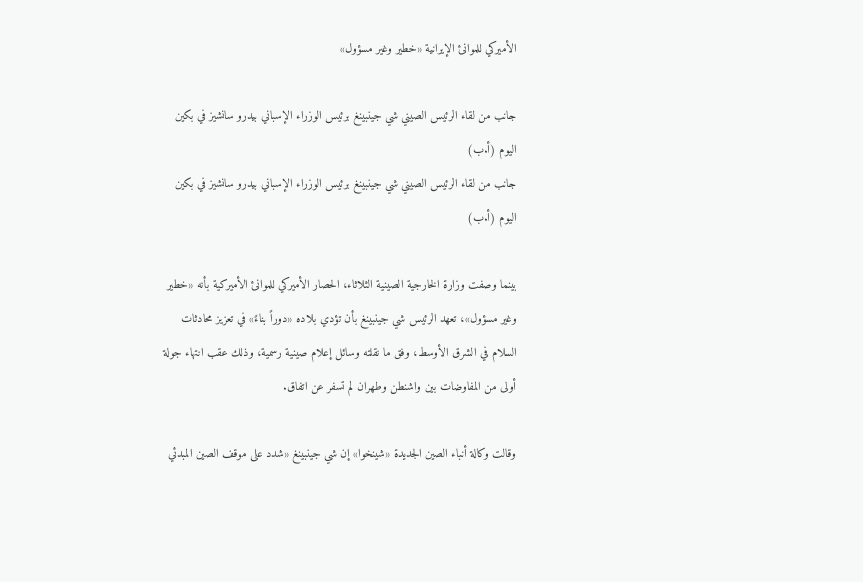الأميركي للموانئ الإيرانية «خطير وغير مسؤول»

جانب من لقاء الرئيس الصيني شي جينبينغ برئيس الوزراء الإسباني بيدرو سانشيز في بكين اليوم (أ.ب)
جانب من لقاء الرئيس الصيني شي جينبينغ برئيس الوزراء الإسباني بيدرو سانشيز في بكين اليوم (أ.ب)

بينما وصفت وزارة الخارجية الصينية الثلاثاء، الحصار الأميركي للموانئ الأميركية بأنه «خطير وغير مسؤول»، تعهد الرئيس شي جينبينغ بأن تؤدي بلاده «دوراً بناءً» في تعزيز محادثات السلام في الشرق الأوسط، وفق ما نقلته وسائل إعلام صينية رسمية، وذلك عقب انتهاء جولة أولى من المفاوضات بين واشنطن وطهران لم تسفر عن اتفاق.

وقالت وكالة أنباء الصين الجديدة «شينخوا» إن شي جينبينغ «شدد على موقف الصين المبدئي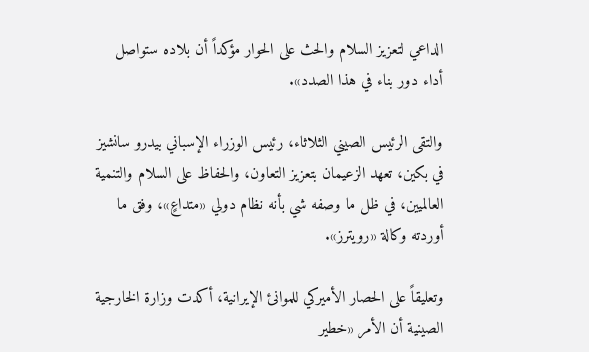الداعي لتعزيز السلام والحث على الحوار مؤكداً أن بلاده ستواصل أداء دور بناء في هذا الصدد».

والتقى الرئيس الصيني الثلاثاء، رئيس الوزراء الإسباني بيدرو سانشيز في بكين، تعهد الزعيمان بتعزيز التعاون، والحفاظ على السلام والتنمية العالميين، في ظل ما وصفه شي بأنه نظام دولي «متداعٍ»، وفق ما أوردته وكالة «رويترز».

وتعليقاً على الحصار الأميركي للموانئ الإيرانية، أكدت وزارة الخارجية الصينية أن الأمر «خطير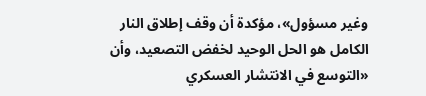وغير مسؤول»، مؤكدة أن وقف إطلاق النار الكامل هو الحل الوحيد لخفض التصعيد، وأن «التوسع في الانتشار العسكري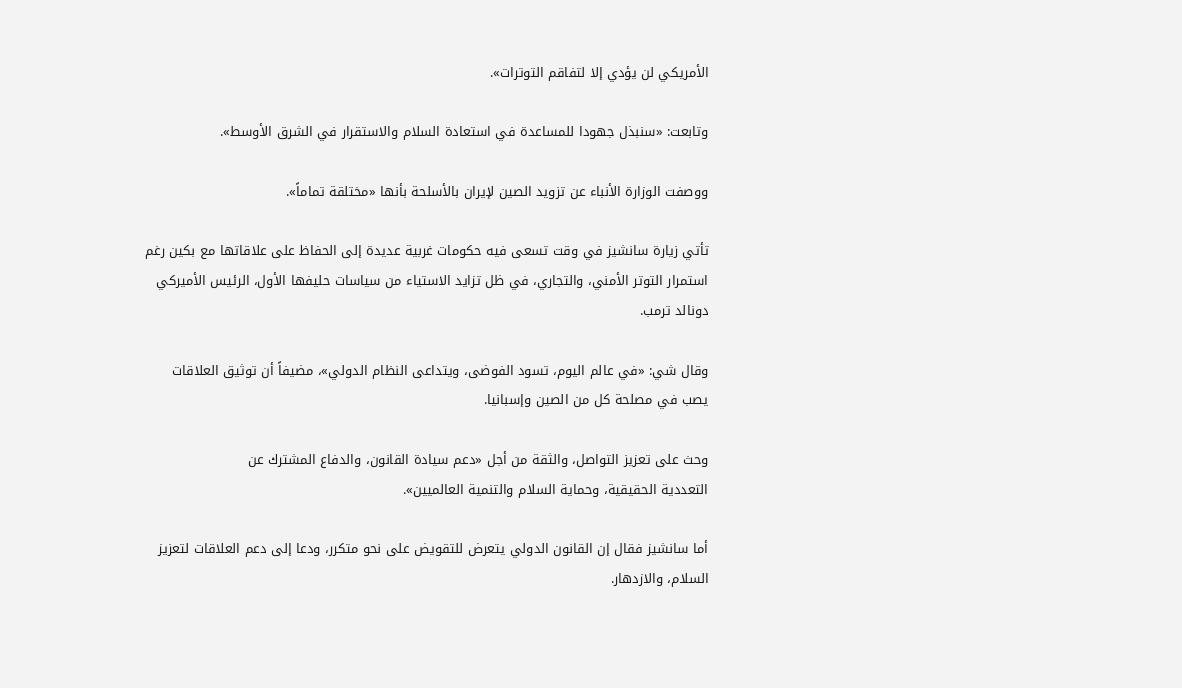الأمريكي لن يؤدي إلا لتفاقم التوترات».

وتابعت: «سنبذل جهودا للمساعدة في استعادة السلام والاستقرار في الشرق الأوسط».

ووصفت الوزارة الأنباء عن تزويد الصين لإيران بالأسلحة بأنها «مختلقة تماماً».

تأتي زيارة سانشيز في وقت تسعى فيه حكومات غربية عديدة إلى الحفاظ على علاقاتها مع بكين ‌رغم استمرار ‌التوتر الأمني، والتجاري، في ظل تزايد ‌الاستياء من سياسات حليفها الأول، الرئيس الأميركي دونالد ترمب.

وقال شي: «في عالم اليوم، تسود الفوضى، ويتداعى النظام الدولي»، مضيفاً أن توثيق العلاقات يصب في مصلحة كل من الصين وإسبانيا.

وحث على تعزيز التواصل، والثقة من أجل «دعم سيادة القانون، والدفاع المشترك عن التعددية ‌الحقيقية، وحماية السلام والتنمية العالميين».

أما سانشيز فقال إن القانون الدولي ‌يتعرض للتقويض على نحو متكرر، ودعا إلى ‌دعم العلاقات لتعزيز السلام، والازدهار.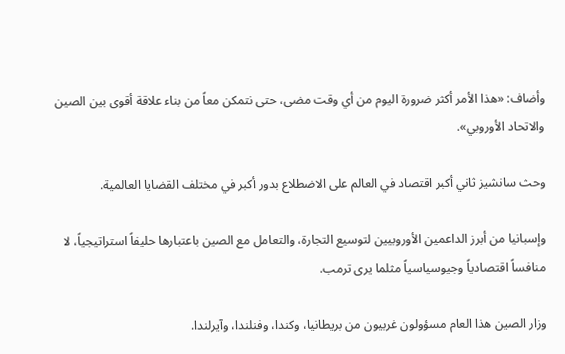وأضاف: «هذا الأمر أكثر ضرورة اليوم من أي وقت مضى، حتى نتمكن معاً من بناء علاقة أقوى بين ‌الصين والاتحاد الأوروبي».

وحث سانشيز ثاني أكبر اقتصاد في العالم على الاضطلاع بدور أكبر في مختلف القضايا العالمية.

وإسبانيا من أبرز الداعمين الأوروبيين لتوسيع التجارة، والتعامل مع الصين باعتبارها حليفاً استراتيجياً، لا منافساً اقتصادياً وجيوسياسياً مثلما يرى ترمب.

وزار الصين هذا العام مسؤولون غربيون من بريطانيا، وكندا، وفنلندا، وآيرلندا.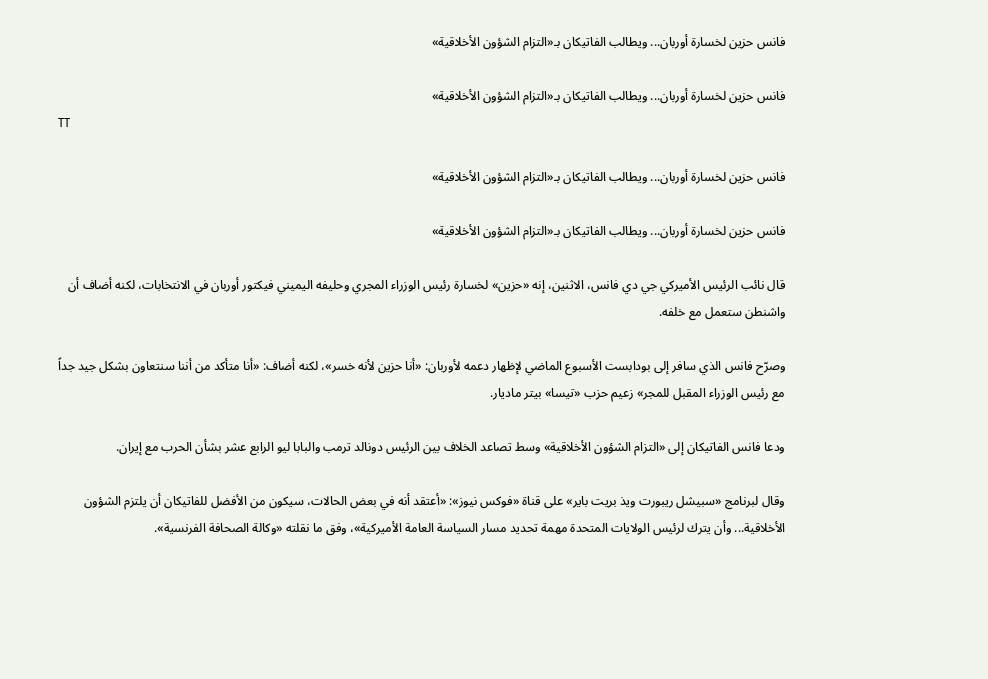فانس حزين لخسارة أوربان... ويطالب الفاتيكان بـ«التزام الشؤون الأخلاقية»

فانس حزين لخسارة أوربان... ويطالب الفاتيكان بـ«التزام الشؤون الأخلاقية»
TT

فانس حزين لخسارة أوربان... ويطالب الفاتيكان بـ«التزام الشؤون الأخلاقية»

فانس حزين لخسارة أوربان... ويطالب الفاتيكان بـ«التزام الشؤون الأخلاقية»

قال نائب الرئيس الأميركي جي دي فانس، الاثنين، إنه «حزين» لخسارة رئيس الوزراء المجري وحليفه اليميني فيكتور أوربان في الانتخابات، لكنه أضاف أن واشنطن ستعمل مع خلفه.

وصرّح فانس الذي سافر إلى بودابست الأسبوع الماضي لإظهار دعمه لأوربان: «أنا حزين لأنه خسر»، لكنه أضاف: «أنا متأكد من أننا سنتعاون بشكل جيد جداً مع رئيس الوزراء المقبل للمجر» زعيم حزب «تيسا» بيتر ماديار.

ودعا فانس الفاتيكان إلى «التزام الشؤون الأخلاقية» وسط تصاعد الخلاف بين الرئيس دونالد ترمب والبابا ليو الرابع عشر بشأن الحرب مع إيران.

وقال لبرنامج «سبيشل ريبورت ويذ بريت باير» على قناة «فوكس نيوز»: «أعتقد أنه في بعض الحالات، سيكون من الأفضل للفاتيكان أن يلتزم الشؤون الأخلاقية... وأن يترك لرئيس الولايات المتحدة مهمة تحديد مسار السياسة العامة الأميركية»، وفق ما نقلته «وكالة الصحافة الفرنسية».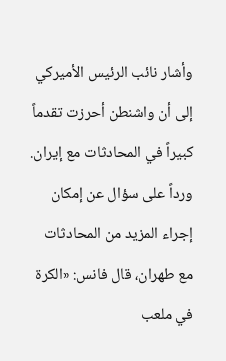وأشار نائب الرئيس الأميركي إلى أن واشنطن أحرزت تقدماً كبيراً في المحادثات مع إيران. ورداً على سؤال عن إمكان إجراء المزيد من المحادثات مع طهران، قال فانس: «الكرة في ملعب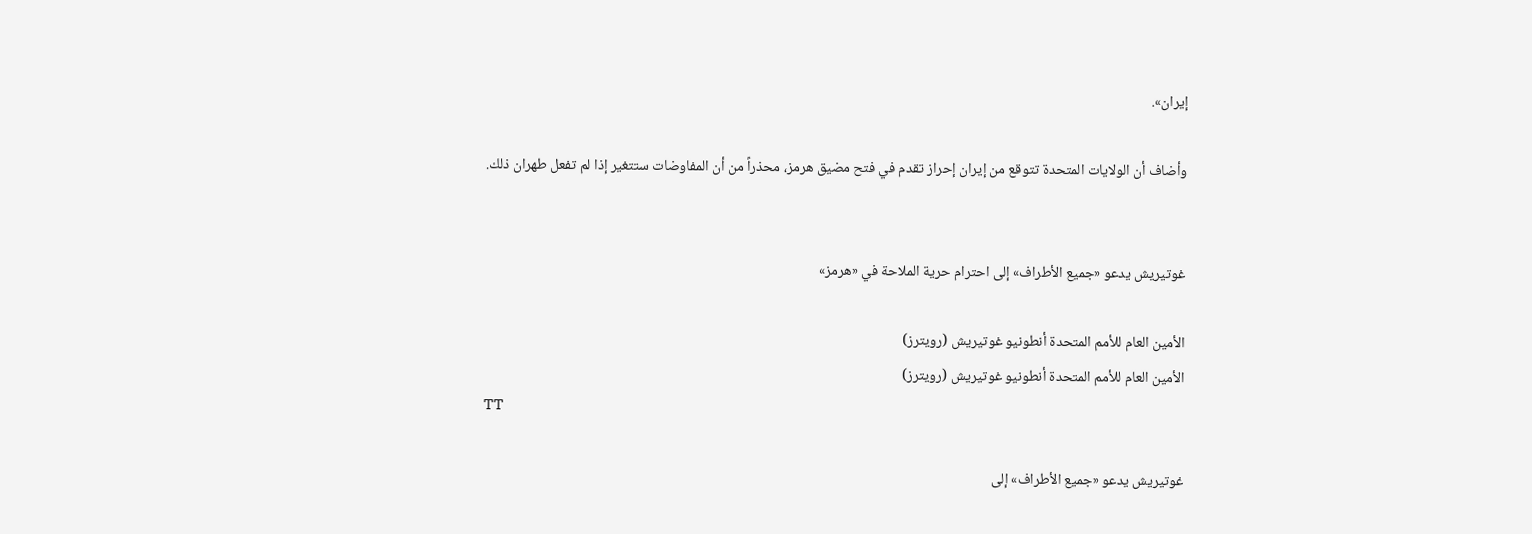إيران».

وأضاف أن الولايات المتحدة تتوقع من إيران إحراز تقدم في فتح مضيق هرمز، محذراً من أن المفاوضات ستتغير إذا لم تفعل طهران ذلك.


غوتيريش يدعو «جميع الأطراف» إلى احترام حرية الملاحة في «هرمز»

الأمين العام للأمم المتحدة أنطونيو غوتيريش (رويترز)
الأمين العام للأمم المتحدة أنطونيو غوتيريش (رويترز)
TT

غوتيريش يدعو «جميع الأطراف» إلى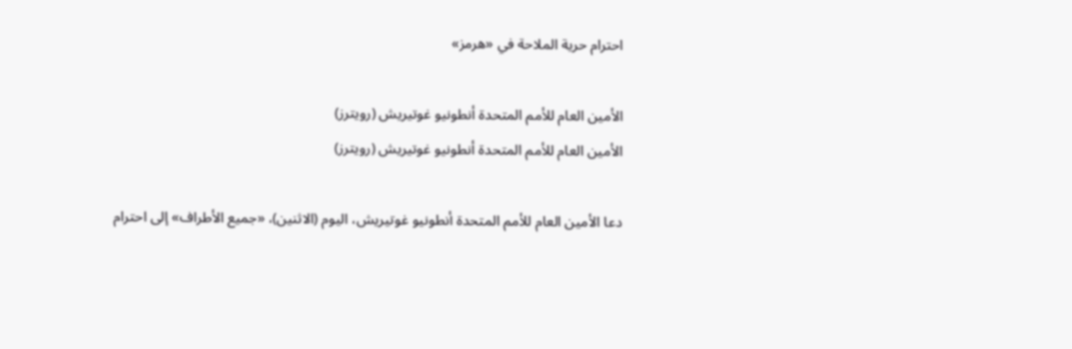احترام حرية الملاحة في «هرمز»

الأمين العام للأمم المتحدة أنطونيو غوتيريش (رويترز)
الأمين العام للأمم المتحدة أنطونيو غوتيريش (رويترز)

دعا الأمين العام للأمم المتحدة أنطونيو غوتيريش، اليوم (الاثنين)، «جميع الأطراف» إلى احترام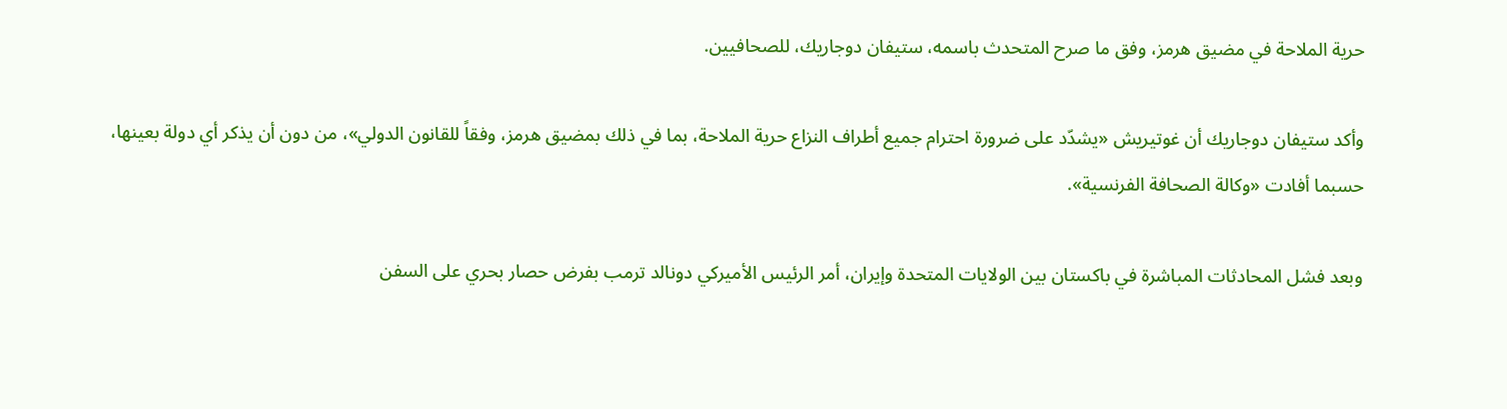حرية الملاحة في مضيق هرمز، وفق ما صرح المتحدث باسمه، ستيفان دوجاريك، للصحافيين.

وأكد ستيفان دوجاريك أن غوتيريش «يشدّد على ضرورة احترام جميع أطراف النزاع حرية الملاحة، بما في ذلك بمضيق هرمز، وفقاً للقانون الدولي»، من دون أن يذكر أي دولة بعينها، حسبما أفادت «وكالة الصحافة الفرنسية».

وبعد فشل المحادثات المباشرة في باكستان بين الولايات المتحدة وإيران، أمر الرئيس الأميركي دونالد ترمب بفرض حصار بحري على السفن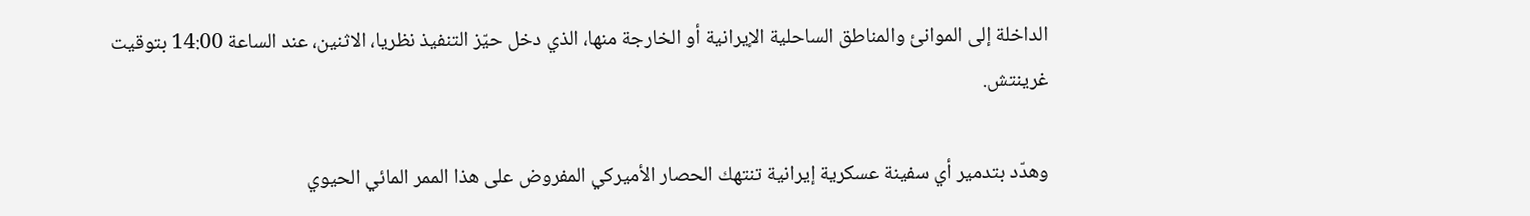الداخلة إلى الموانئ والمناطق الساحلية الإيرانية أو الخارجة منها، الذي دخل حيّز التنفيذ نظريا، الاثنين، عند الساعة 14:00 بتوقيت غرينتش.

وهدّد بتدمير أي سفينة عسكرية إيرانية تنتهك الحصار الأميركي المفروض على هذا الممر المائي الحيوي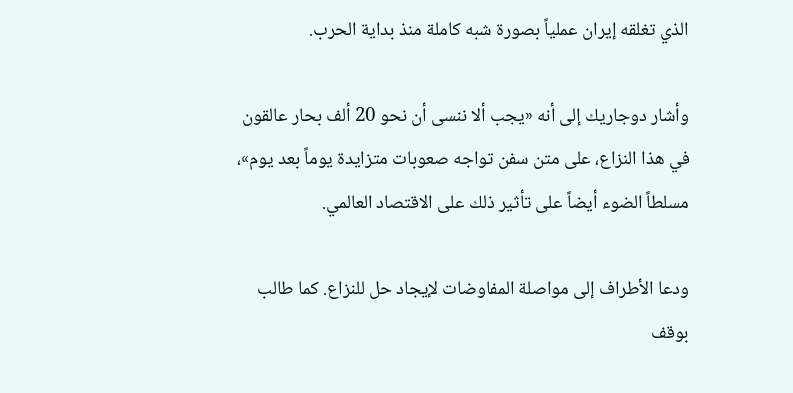الذي تغلقه إيران عملياً بصورة شبه كاملة منذ بداية الحرب.

وأشار دوجاريك إلى أنه «يجب ألا ننسى أن نحو 20 ألف بحار عالقون في هذا النزاع، على متن سفن تواجه صعوبات متزايدة يوماً بعد يوم»، مسلطاً الضوء أيضاً على تأثير ذلك على الاقتصاد العالمي.

ودعا الأطراف إلى مواصلة المفاوضات لإيجاد حل للنزاع. كما طالب بوقف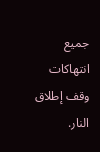جميع انتهاكات وقف إطلاق النار.